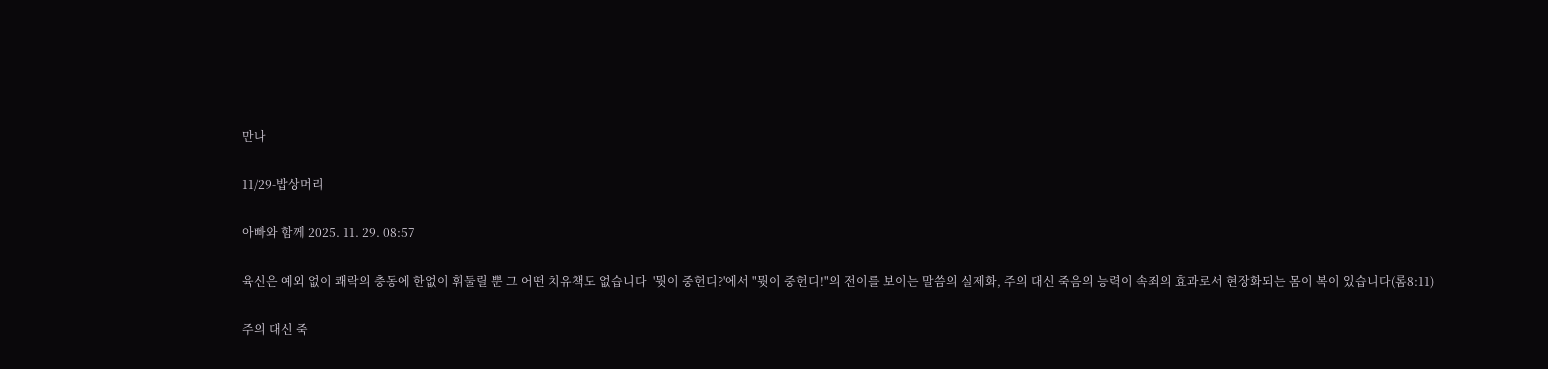만나

11/29-밥상머리

아빠와 함께 2025. 11. 29. 08:57

육신은 예외 없이 쾌락의 충동에 한없이 휘둘릴 뿐 그 어떤 치유책도 없습니다  '뭣이 중헌디?'에서 "뭣이 중헌디!"의 전이를 보이는 말씀의 실제화, 주의 대신 죽음의 능력이 속죄의 효과로서 현장화되는 몸이 복이 있습니다(롬8:11)

주의 대신 죽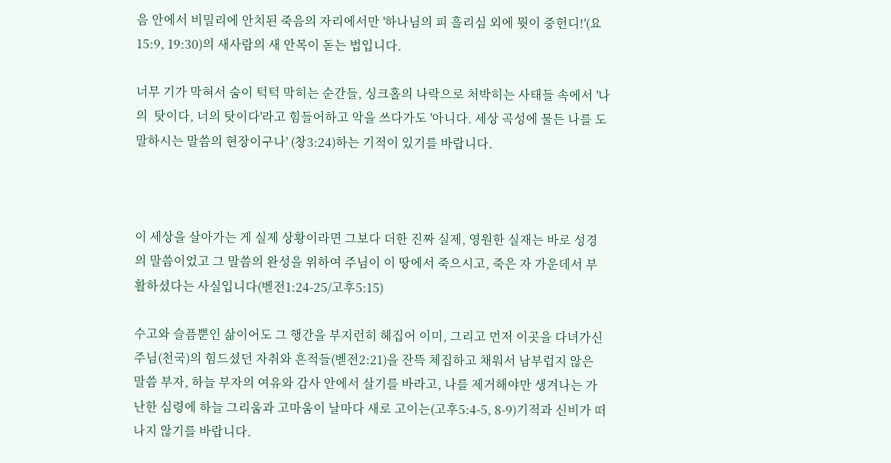음 안에서 비밀리에 안치된 죽음의 자리에서만 '하나님의 피 흘리심 외에 뭣이 중헌디!'(요15:9, 19:30)의 새사람의 새 안목이 돋는 법입니다.

너무 기가 막혀서 숨이 턱턱 막히는 순간들, 싱크홀의 나락으로 처박히는 사태들 속에서 '나의  탓이다, 너의 탓이다'라고 힘들어하고 악을 쓰다가도 '아니다. 세상 곡성에 물든 나를 도말하시는 말씀의 현장이구나' (창3:24)하는 기적이 있기를 바랍니다.



이 세상을 살아가는 게 실제 상황이라면 그보다 더한 진짜 실제, 영원한 실재는 바로 성경의 말씀이었고 그 말씀의 완성을 위하여 주님이 이 땅에서 죽으시고, 죽은 자 가운데서 부활하셨다는 사실입니다(벧전1:24-25/고후5:15)

수고와 슬픔뿐인 삶이어도 그 행간을 부지런히 헤집어 이미, 그리고 먼저 이곳을 다녀가신 주님(천국)의 힘드셨던 자취와 흔적들(벧전2:21)을 잔뜩 체집하고 채워서 남부럽지 않은 말씀 부자, 하늘 부자의 여유와 감사 안에서 살기를 바라고, 나를 제거해야만 생겨나는 가난한 심령에 하늘 그리움과 고마움이 날마다 새로 고이는(고후5:4-5, 8-9)기적과 신비가 떠나지 않기를 바랍니다.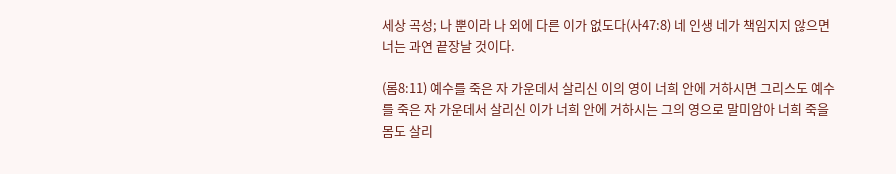세상 곡성; 나 뿐이라 나 외에 다른 이가 없도다(사47:8) 네 인생 네가 책임지지 않으면 너는 과연 끝장날 것이다.

(롬8:11) 예수를 죽은 자 가운데서 살리신 이의 영이 너희 안에 거하시면 그리스도 예수를 죽은 자 가운데서 살리신 이가 너희 안에 거하시는 그의 영으로 말미암아 너희 죽을 몸도 살리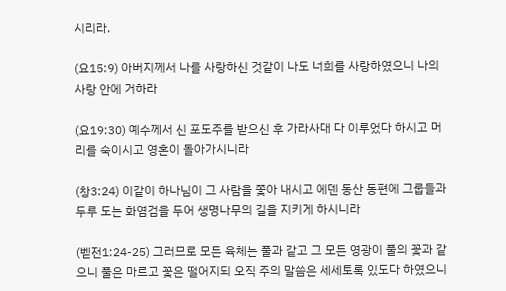시리라.

(요15:9) 아버지께서 나를 사랑하신 것같이 나도 너희를 사랑하였으니 나의 사랑 안에 거하라

(요19:30) 예수께서 신 포도주를 받으신 후 가라사대 다 이루었다 하시고 머리를 숙이시고 영혼이 돌아가시니라

(창3:24) 이같이 하나님이 그 사람을 쫓아 내시고 에덴 동산 동편에 그룹들과 두루 도는 화염검을 두어 생명나무의 길을 지키게 하시니라

(벧전1:24-25) 그러므로 모든 육체는 풀과 같고 그 모든 영광이 풀의 꽃과 같으니 풀은 마르고 꽃은 떨어지되 오직 주의 말씀은 세세토록 있도다 하였으니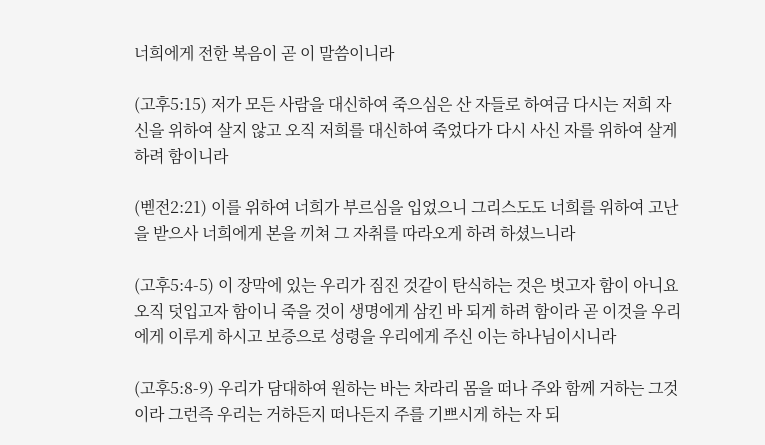너희에게 전한 복음이 곧 이 말씀이니라

(고후5:15) 저가 모든 사람을 대신하여 죽으심은 산 자들로 하여금 다시는 저희 자신을 위하여 살지 않고 오직 저희를 대신하여 죽었다가 다시 사신 자를 위하여 살게 하려 함이니라

(벧전2:21) 이를 위하여 너희가 부르심을 입었으니 그리스도도 너희를 위하여 고난을 받으사 너희에게 본을 끼쳐 그 자취를 따라오게 하려 하셨느니라

(고후5:4-5) 이 장막에 있는 우리가 짐진 것같이 탄식하는 것은 벗고자 함이 아니요 오직 덧입고자 함이니 죽을 것이 생명에게 삼킨 바 되게 하려 함이라 곧 이것을 우리에게 이루게 하시고 보증으로 성령을 우리에게 주신 이는 하나님이시니라

(고후5:8-9) 우리가 담대하여 원하는 바는 차라리 몸을 떠나 주와 함께 거하는 그것이라 그런즉 우리는 거하든지 떠나든지 주를 기쁘시게 하는 자 되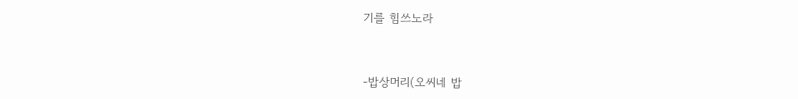기를 힘쓰노라



-밥상머리(오씨네 밥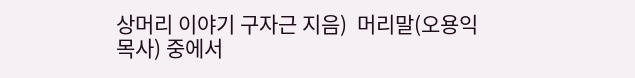상머리 이야기 구자근 지음)  머리말(오용익 목사) 중에서